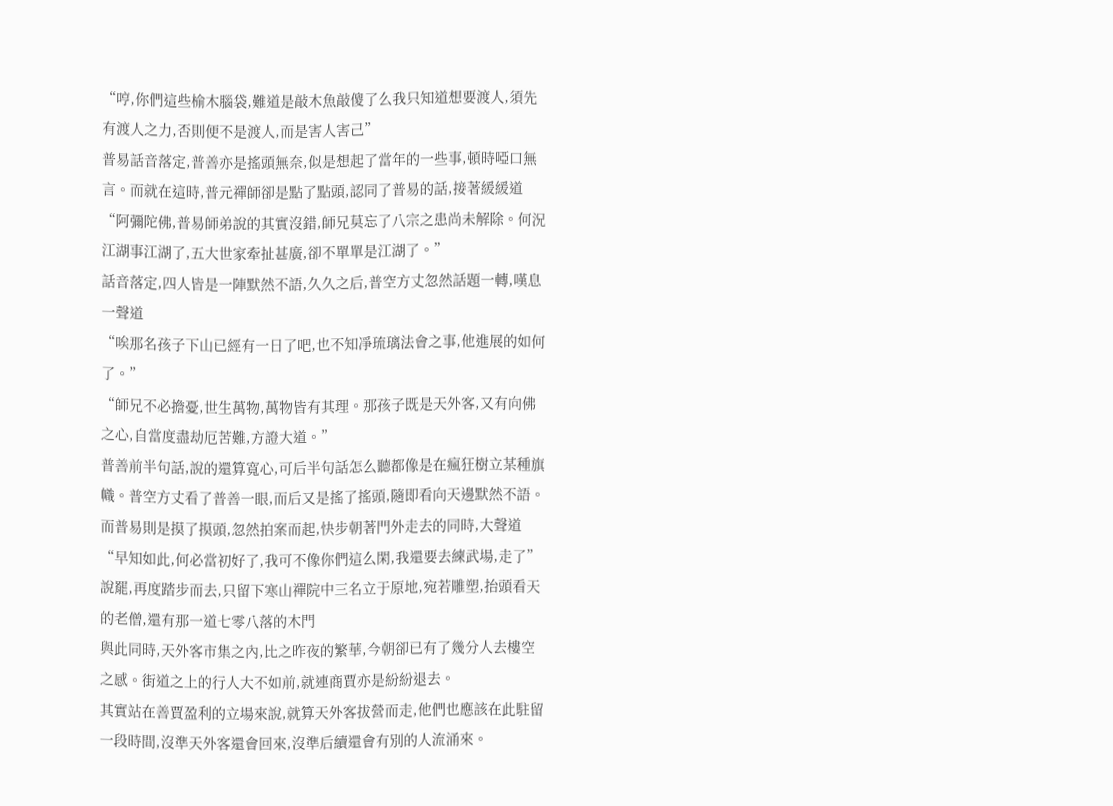“哼,你們這些榆木腦袋,難道是敲木魚敲傻了么我只知道想要渡人,須先有渡人之力,否則便不是渡人,而是害人害己”
普易話音落定,普善亦是搖頭無奈,似是想起了當年的一些事,頓時啞口無言。而就在這時,普元禪師卻是點了點頭,認同了普易的話,接著緩緩道
“阿彌陀佛,普易師弟說的其實沒錯,師兄莫忘了八宗之患尚未解除。何況江湖事江湖了,五大世家牽扯甚廣,卻不單單是江湖了。”
話音落定,四人皆是一陣默然不語,久久之后,普空方丈忽然話題一轉,嘆息一聲道
“唉那名孩子下山已經有一日了吧,也不知凈琉璃法會之事,他進展的如何了。”
“師兄不必擔憂,世生萬物,萬物皆有其理。那孩子既是天外客,又有向佛之心,自當度盡劫厄苦難,方證大道。”
普善前半句話,說的還算寬心,可后半句話怎么聽都像是在瘋狂樹立某種旗幟。普空方丈看了普善一眼,而后又是搖了搖頭,隨即看向天邊默然不語。
而普易則是摸了摸頭,忽然拍案而起,快步朝著門外走去的同時,大聲道
“早知如此,何必當初好了,我可不像你們這么閑,我還要去練武場,走了”
說罷,再度踏步而去,只留下寒山禪院中三名立于原地,宛若雕塑,抬頭看天的老僧,還有那一道七零八落的木門
與此同時,天外客市集之內,比之昨夜的繁華,今朝卻已有了幾分人去樓空之感。街道之上的行人大不如前,就連商賈亦是紛紛退去。
其實站在善賈盈利的立場來說,就算天外客拔營而走,他們也應該在此駐留一段時間,沒準天外客還會回來,沒準后續還會有別的人流涌來。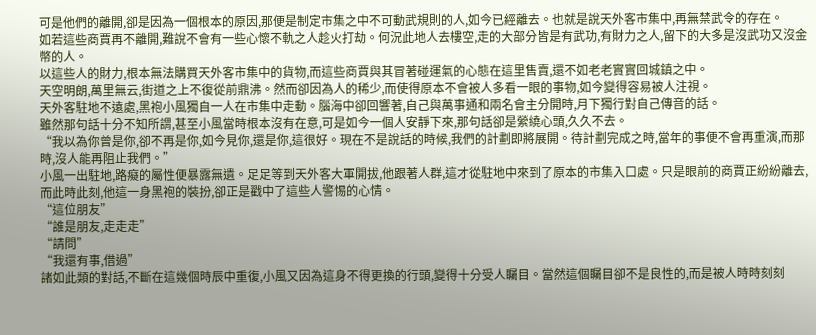可是他們的離開,卻是因為一個根本的原因,那便是制定市集之中不可動武規則的人,如今已經離去。也就是說天外客市集中,再無禁武令的存在。
如若這些商賈再不離開,難說不會有一些心懷不軌之人趁火打劫。何況此地人去樓空,走的大部分皆是有武功,有財力之人,留下的大多是沒武功又沒金幣的人。
以這些人的財力,根本無法購買天外客市集中的貨物,而這些商賈與其冒著碰運氣的心態在這里售賣,還不如老老實實回城鎮之中。
天空明朗,萬里無云,街道之上不復從前鼎沸。然而卻因為人的稀少,而使得原本不會被人多看一眼的事物,如今變得容易被人注視。
天外客駐地不遠處,黑袍小風獨自一人在市集中走動。腦海中卻回響著,自己與萬事通和兩名會主分開時,月下獨行對自己傳音的話。
雖然那句話十分不知所謂,甚至小風當時根本沒有在意,可是如今一個人安靜下來,那句話卻是縈繞心頭,久久不去。
“我以為你曾是你,卻不再是你,如今見你,還是你,這很好。現在不是說話的時候,我們的計劃即將展開。待計劃完成之時,當年的事便不會再重演,而那時,沒人能再阻止我們。”
小風一出駐地,路癡的屬性便暴露無遺。足足等到天外客大軍開拔,他跟著人群,這才從駐地中來到了原本的市集入口處。只是眼前的商賈正紛紛離去,而此時此刻,他這一身黑袍的裝扮,卻正是戳中了這些人警惕的心情。
“這位朋友”
“誰是朋友,走走走”
“請問”
“我還有事,借過”
諸如此類的對話,不斷在這幾個時辰中重復,小風又因為這身不得更換的行頭,變得十分受人矚目。當然這個矚目卻不是良性的,而是被人時時刻刻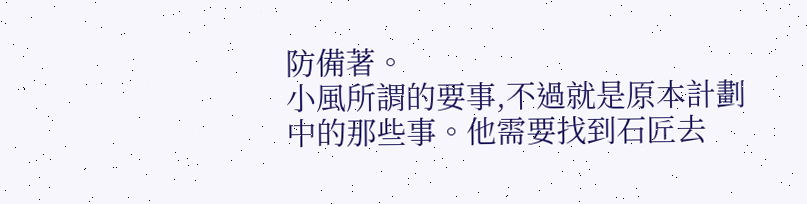防備著。
小風所謂的要事,不過就是原本計劃中的那些事。他需要找到石匠去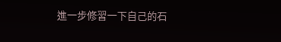進一步修習一下自己的石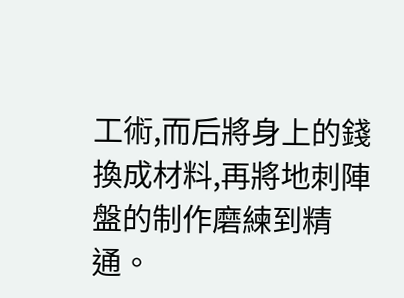工術,而后將身上的錢換成材料,再將地刺陣盤的制作磨練到精通。